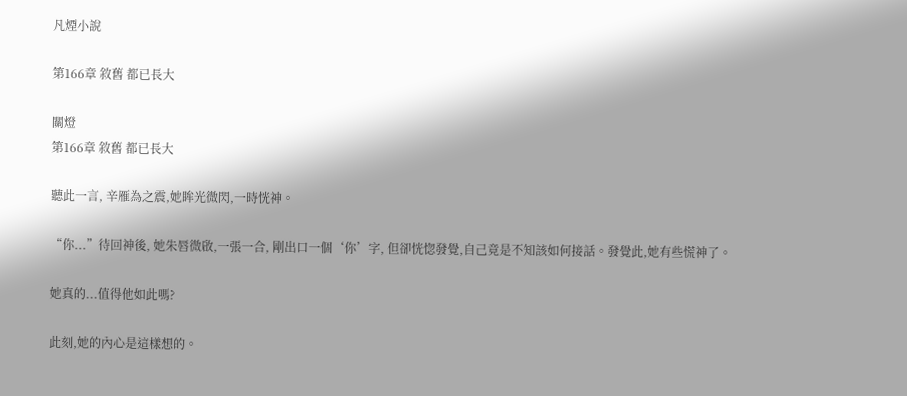凡煙小說

第166章 敘舊 都已長大

關燈
第166章 敘舊 都已長大

聽此一言, 辛雁為之震,她眸光微閃,一時恍神。

“你...”待回神後, 她朱唇微啟,一張一合, 剛出口一個‘你’字, 但卻恍惚發覺,自己竟是不知該如何接話。發覺此,她有些慌神了。

她真的...值得他如此嗎?

此刻,她的內心是這樣想的。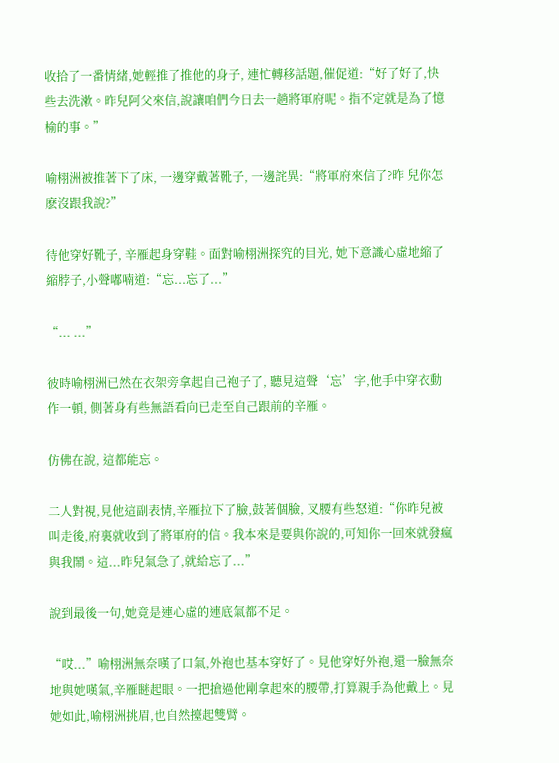收拾了一番情緒,她輕推了推他的身子, 連忙轉移話題,催促道:“好了好了,快些去洗漱。昨兒阿父來信,說讓咱們今日去一趟將軍府呢。指不定就是為了憶榆的事。”

喻栩洲被推著下了床, 一邊穿戴著靴子, 一邊詫異:“將軍府來信了?昨 兒你怎麽沒跟我說?”

待他穿好靴子, 辛雁起身穿鞋。面對喻栩洲探究的目光, 她下意識心虛地縮了縮脖子,小聲嘟喃道:“忘...忘了...”

“... ...”

彼時喻栩洲已然在衣架旁拿起自己袍子了, 聽見這聲‘忘’字,他手中穿衣動作一頓, 側著身有些無語看向已走至自己跟前的辛雁。

仿佛在說, 這都能忘。

二人對視,見他這副表情,辛雁拉下了臉,鼓著個臉, 叉腰有些怒道:“你昨兒被叫走後,府裏就收到了將軍府的信。我本來是要與你說的,可知你一回來就發瘋與我鬧。這...昨兒氣急了,就給忘了...”

說到最後一句,她竟是連心虛的連底氣都不足。

“哎...”喻栩洲無奈嘆了口氣,外袍也基本穿好了。見他穿好外袍,還一臉無奈地與她嘆氣,辛雁瞇起眼。一把搶過他剛拿起來的腰帶,打算親手為他戴上。見她如此,喻栩洲挑眉,也自然擡起雙臂。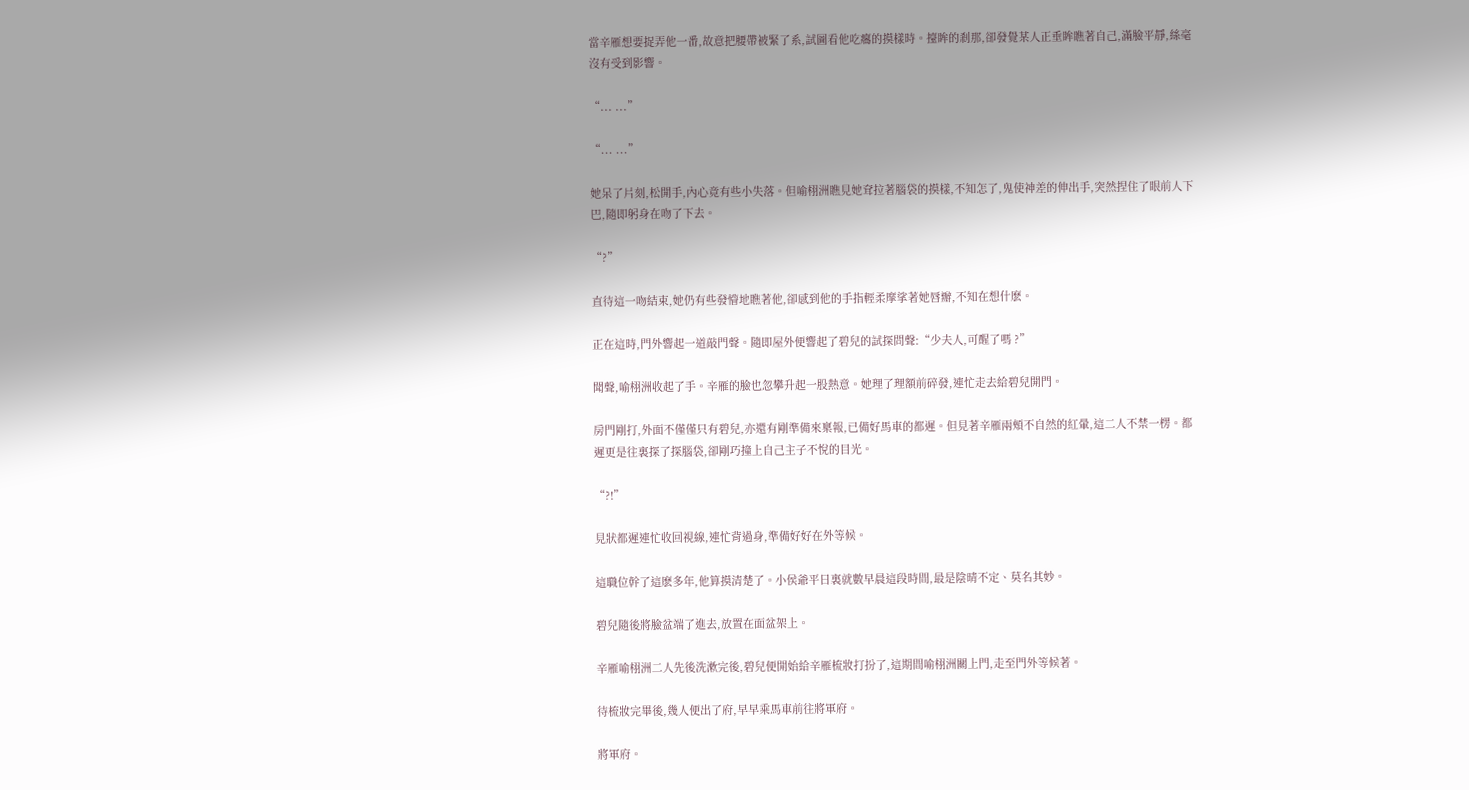當辛雁想要捉弄他一番,故意把腰帶被緊了系,試圖看他吃癟的摸樣時。擡眸的剎那,卻發覺某人正垂眸瞧著自己,滿臉平靜,絲毫沒有受到影響。

“... ...”

“... ...”

她呆了片刻,松開手,內心竟有些小失落。但喻栩洲瞧見她耷拉著腦袋的摸樣,不知怎了,鬼使神差的伸出手,突然捏住了眼前人下巴,隨即躬身在吻了下去。

“?”

直待這一吻結束,她仍有些發懵地瞧著他,卻感到他的手指輕柔摩挲著她唇瓣,不知在想什麽。

正在這時,門外響起一道敲門聲。隨即屋外便響起了碧兒的試探問聲:“少夫人,可醒了嗎 ?”

聞聲,喻栩洲收起了手。辛雁的臉也忽攀升起一股熱意。她理了理額前碎發,連忙走去給碧兒開門。

房門剛打,外面不僅僅只有碧兒,亦還有剛準備來稟報,已備好馬車的都遲。但見著辛雁兩頰不自然的紅暈,這二人不禁一楞。都遲更是往裏探了探腦袋,卻剛巧撞上自己主子不悅的目光。

“?!”

見狀都遲連忙收回視線,連忙背過身,準備好好在外等候。

這職位幹了這麽多年,他算摸清楚了。小侯爺平日裏就數早晨這段時間,最是陰晴不定、莫名其妙。

碧兒隨後將臉盆端了進去,放置在面盆架上。

辛雁喻栩洲二人先後洗漱完後,碧兒便開始給辛雁梳妝打扮了,這期間喻栩洲關上門,走至門外等候著。

待梳妝完畢後,幾人便出了府,早早乘馬車前往將軍府。

將軍府。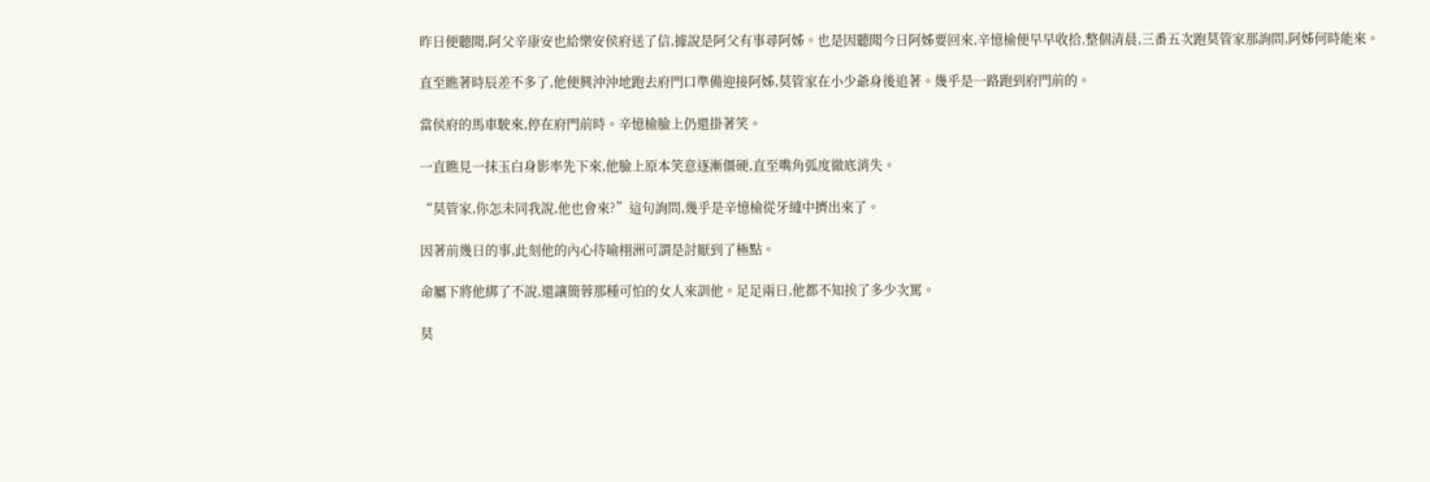昨日便聽聞,阿父辛康安也給樂安侯府送了信,據說是阿父有事尋阿姊。也是因聽聞今日阿姊要回來,辛憶榆便早早收拾,整個清晨,三番五次跑莫管家那詢問,阿姊何時能來。

直至瞧著時辰差不多了,他便興沖沖地跑去府門口準備迎接阿姊,莫管家在小少爺身後追著。幾乎是一路跑到府門前的。

當侯府的馬車駛來,停在府門前時。辛憶榆臉上仍還掛著笑。

一直瞧見一抹玉白身影率先下來,他臉上原本笑意逐漸僵硬,直至嘴角弧度徹底消失。

“莫管家,你怎未同我說,他也會來?”這句詢問,幾乎是辛憶榆從牙縫中擠出來了。

因著前幾日的事,此刻他的內心待喻栩洲可謂是討厭到了極點。

命屬下將他綁了不說,還讓簡蓉那種可怕的女人來訓他。足足兩日,他都不知挨了多少次罵。

莫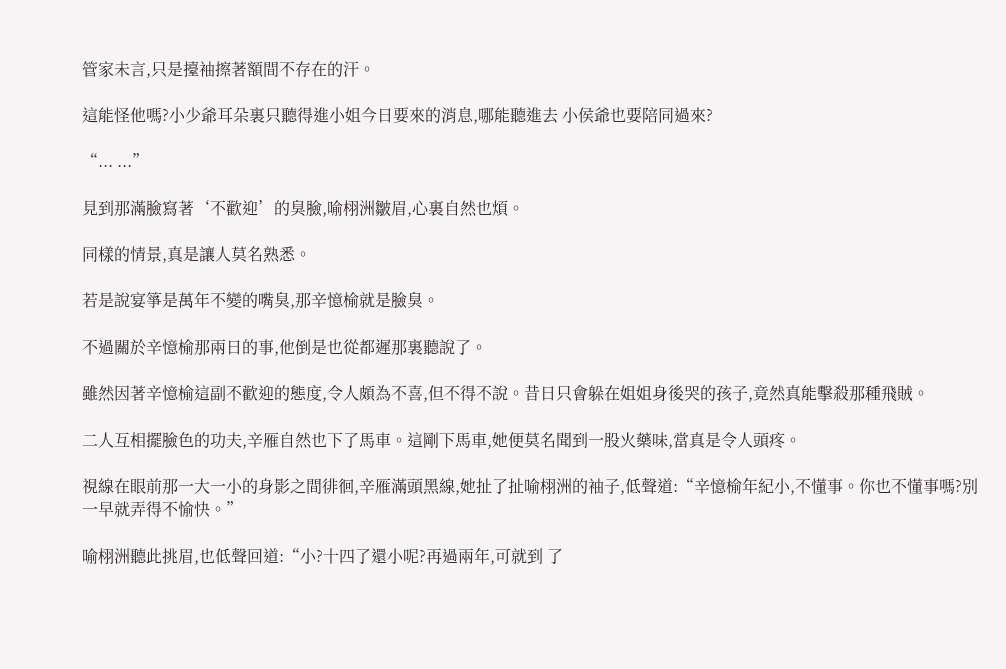管家未言,只是擡袖擦著額間不存在的汗。

這能怪他嗎?小少爺耳朵裏只聽得進小姐今日要來的消息,哪能聽進去 小侯爺也要陪同過來?

“... ...”

見到那滿臉寫著‘不歡迎’的臭臉,喻栩洲皺眉,心裏自然也煩。

同樣的情景,真是讓人莫名熟悉。

若是說宴箏是萬年不變的嘴臭,那辛憶榆就是臉臭。

不過關於辛憶榆那兩日的事,他倒是也從都遲那裏聽說了。

雖然因著辛憶榆這副不歡迎的態度,令人頗為不喜,但不得不說。昔日只會躲在姐姐身後哭的孩子,竟然真能擊殺那種飛賊。

二人互相擺臉色的功夫,辛雁自然也下了馬車。這剛下馬車,她便莫名聞到一股火藥味,當真是令人頭疼。

視線在眼前那一大一小的身影之間徘徊,辛雁滿頭黑線,她扯了扯喻栩洲的袖子,低聲道:“辛憶榆年紀小,不懂事。你也不懂事嗎?別一早就弄得不愉快。”

喻栩洲聽此挑眉,也低聲回道:“小?十四了還小呢?再過兩年,可就到 了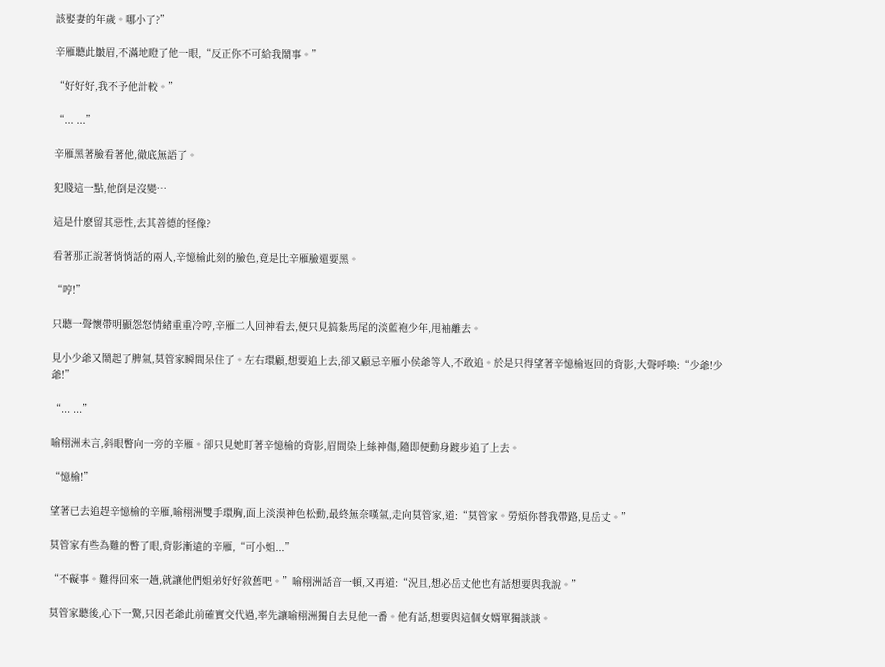該娶妻的年歲。哪小了?”

辛雁聽此皺眉,不滿地瞪了他一眼,“反正你不可給我鬧事。”

“好好好,我不予他計較。”

“... ...”

辛雁黑著臉看著他,徹底無語了。

犯賤這一點,他倒是沒變…

這是什麽留其惡性,去其善德的怪像?

看著那正說著悄悄話的兩人,辛憶榆此刻的臉色,竟是比辛雁臉還要黑。

“哼!”

只聽一聲懷帶明顯怨怒情緒重重冷哼,辛雁二人回神看去,便只見搞紮馬尾的淡藍袍少年,甩袖離去。

見小少爺又鬧起了脾氣,莫管家瞬間呆住了。左右環顧,想要追上去,卻又顧忌辛雁小侯爺等人,不敢追。於是只得望著辛憶榆返回的背影,大聲呼喚:“少爺!少爺!”

“... ...”

喻栩洲未言,斜眼瞥向一旁的辛雁。卻只見她盯著辛憶榆的背影,眉間染上絲神傷,隨即便動身踱步追了上去。

“憶榆!”

望著已去追趕辛憶榆的辛雁,喻栩洲雙手環胸,面上淡漠神色松動,最終無奈嘆氣,走向莫管家,道:“莫管家。勞煩你替我帶路,見岳丈。”

莫管家有些為難的瞥了眼,背影漸遠的辛雁,“可小姐...”

“不礙事。難得回來一趟,就讓他們姐弟好好敘舊吧。”喻栩洲話音一頓,又再道:“況且,想必岳丈他也有話想要與我說。”

莫管家聽後,心下一驚,只因老爺此前確實交代過,率先讓喻栩洲獨自去見他一番。他有話,想要與這個女婿單獨談談。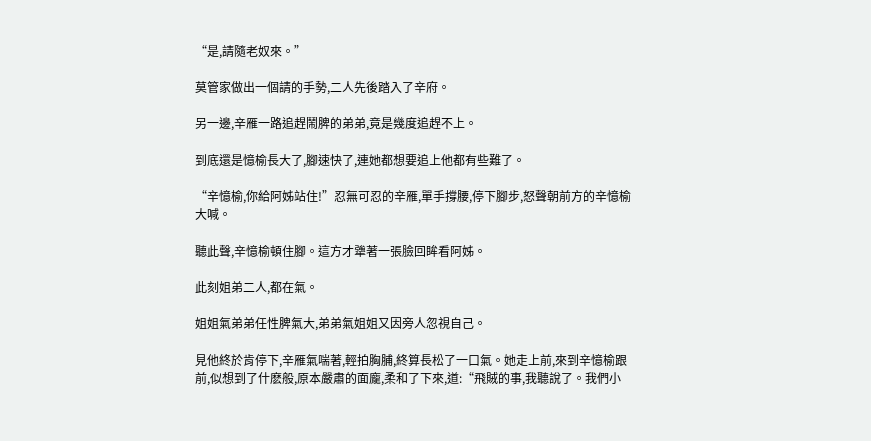“是,請隨老奴來。”

莫管家做出一個請的手勢,二人先後踏入了辛府。

另一邊,辛雁一路追趕鬧脾的弟弟,竟是幾度追趕不上。

到底還是憶榆長大了,腳速快了,連她都想要追上他都有些難了。

“辛憶榆,你給阿姊站住!”忍無可忍的辛雁,單手撐腰,停下腳步,怒聲朝前方的辛憶榆大喊。

聽此聲,辛憶榆頓住腳。這方才犟著一張臉回眸看阿姊。

此刻姐弟二人,都在氣。

姐姐氣弟弟任性脾氣大,弟弟氣姐姐又因旁人忽視自己。

見他終於肯停下,辛雁氣喘著,輕拍胸脯,終算長松了一口氣。她走上前,來到辛憶榆跟前,似想到了什麽般,原本嚴肅的面龐,柔和了下來,道:“飛賊的事,我聽說了。我們小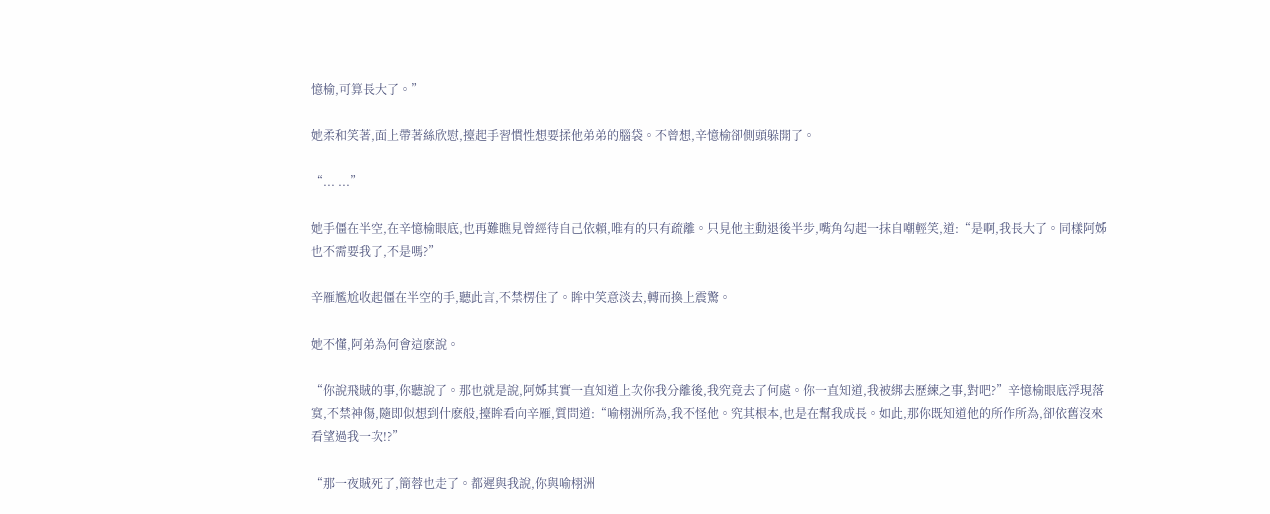憶榆,可算長大了。”

她柔和笑著,面上帶著絲欣慰,擡起手習慣性想要揉他弟弟的腦袋。不曾想,辛憶榆卻側頭躲開了。

“... ...”

她手僵在半空,在辛憶榆眼底,也再難瞧見曾經待自己依賴,唯有的只有疏離。只見他主動退後半步,嘴角勾起一抹自嘲輕笑,道:“是啊,我長大了。同樣阿姊也不需要我了,不是嗎?”

辛雁尷尬收起僵在半空的手,聽此言,不禁楞住了。眸中笑意淡去,轉而換上震驚。

她不懂,阿弟為何會這麽說。

“你說飛賊的事,你聽說了。那也就是說,阿姊其實一直知道上次你我分離後,我究竟去了何處。你一直知道,我被綁去歷練之事,對吧?”辛憶榆眼底浮現落寞,不禁神傷,隨即似想到什麽般,擡眸看向辛雁,質問道:“喻栩洲所為,我不怪他。究其根本,也是在幫我成長。如此,那你既知道他的所作所為,卻依舊沒來看望過我一次!?”

“那一夜賊死了,簡蓉也走了。都遲與我說,你與喻栩洲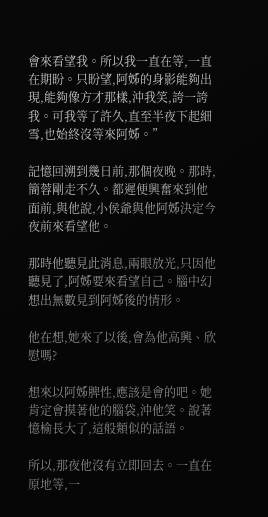會來看望我。所以我一直在等,一直在期盼。只盼望,阿姊的身影能夠出現,能夠像方才那樣,沖我笑,誇一誇我。可我等了許久,直至半夜下起細雪,也始終沒等來阿姊。”

記憶回溯到幾日前,那個夜晚。那時,簡蓉剛走不久。都遲便興奮來到他面前,與他說,小侯爺與他阿姊決定今夜前來看望他。

那時他聽見此消息,兩眼放光,只因他聽見了,阿姊要來看望自己。腦中幻想出無數見到阿姊後的情形。

他在想,她來了以後,會為他高興、欣慰嗎?

想來以阿姊脾性,應該是會的吧。她肯定會摸著他的腦袋,沖他笑。說著憶榆長大了,這般類似的話語。

所以,那夜他沒有立即回去。一直在原地等,一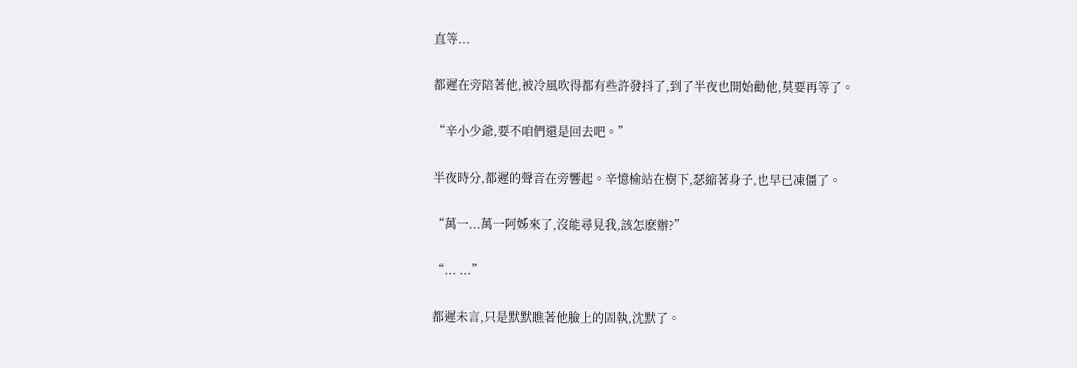直等...

都遲在旁陪著他,被冷風吹得都有些許發抖了,到了半夜也開始勸他,莫要再等了。

“辛小少爺,要不咱們還是回去吧。”

半夜時分,都遲的聲音在旁響起。辛憶榆站在樹下,瑟縮著身子,也早已凍僵了。

“萬一...萬一阿姊來了,沒能尋見我,該怎麽辦?”

“... ...”

都遲未言,只是默默瞧著他臉上的固執,沈默了。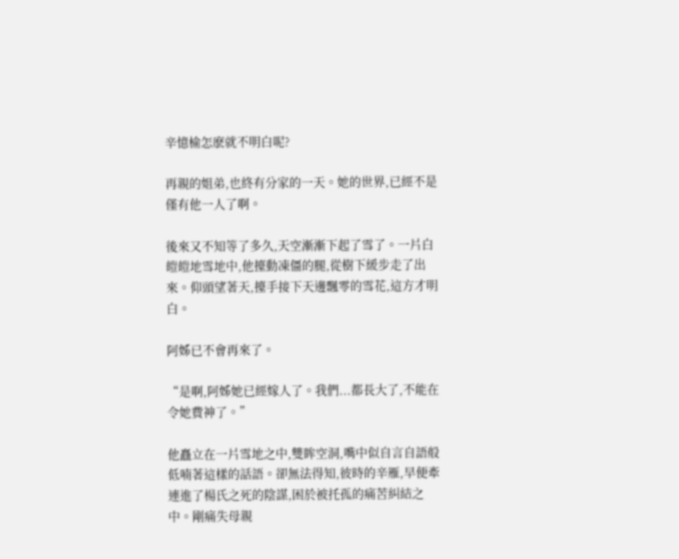辛憶榆怎麽就不明白呢?

再親的姐弟,也終有分家的一天。她的世界,已經不是僅有他一人了啊。

後來又不知等了多久,天空漸漸下起了雪了。一片白皚皚地雪地中,他擡動凍僵的腿,從樹下緩步走了出來。仰頭望著天,擡手接下天邊飄零的雪花,這方才明白。

阿姊已不會再來了。

“是啊,阿姊她已經嫁人了。我們...都長大了,不能在令她費神了。”

他矗立在一片雪地之中,雙眸空洞,嘴中似自言自語般低喃著這樣的話語。卻無法得知,彼時的辛雁,早便牽連進了楊氏之死的陰謀,困於被托孤的痛苦糾結之中。剛痛失母親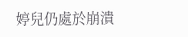婷兒仍處於崩潰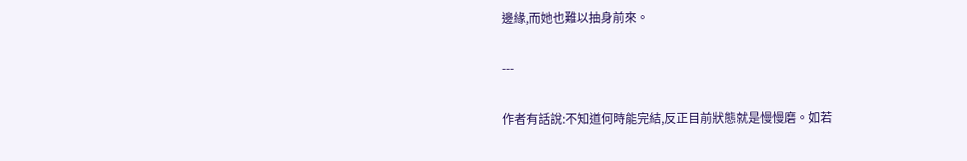邊緣,而她也難以抽身前來。

---

作者有話說:不知道何時能完結,反正目前狀態就是慢慢磨。如若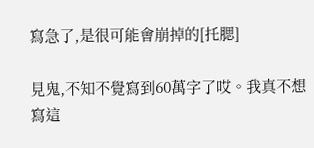寫急了,是很可能會崩掉的[托腮]

見鬼,不知不覺寫到60萬字了哎。我真不想寫這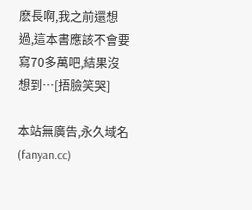麽長啊,我之前還想過,這本書應該不會要寫70多萬吧,結果沒想到…[捂臉笑哭]

本站無廣告,永久域名(fanyan.cc)